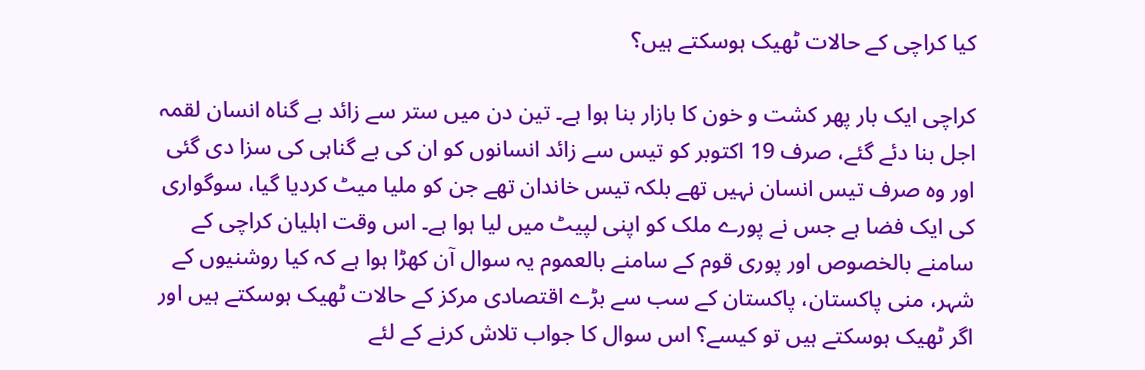کیا کراچی کے حالات ٹھیک ہوسکتے ہیں؟

کراچی ایک بار پھر کشت و خون کا بازار بنا ہوا ہے۔ تین دن میں ستر سے زائد بے گناہ انسان لقمہ اجل بنا دئے گئے، صرف 19 اکتوبر کو تیس سے زائد انسانوں کو ان کی بے گناہی کی سزا دی گئی اور وہ صرف تیس انسان نہیں تھے بلکہ تیس خاندان تھے جن کو ملیا میٹ کردیا گیا، سوگواری کی ایک فضا ہے جس نے پورے ملک کو اپنی لپیٹ میں لیا ہوا ہے۔ اس وقت اہلیان کراچی کے سامنے بالخصوص اور پوری قوم کے سامنے بالعموم یہ سوال آن کھڑا ہوا ہے کہ کیا روشنیوں کے شہر، منی پاکستان، پاکستان کے سب سے بڑے اقتصادی مرکز کے حالات ٹھیک ہوسکتے ہیں اور اگر ٹھیک ہوسکتے ہیں تو کیسے؟ اس سوال کا جواب تلاش کرنے کے لئے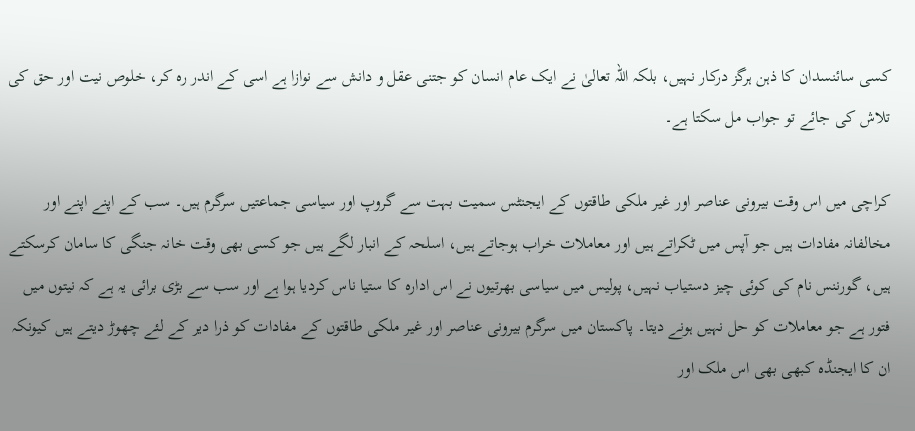کسی سائنسدان کا ذہن ہرگز درکار نہیں، بلکہ اللہ تعالیٰ نے ایک عام انسان کو جتنی عقل و دانش سے نوازا ہے اسی کے اندر رہ کر، خلوص نیت اور حق کی تلاش کی جائے تو جواب مل سکتا ہے۔

کراچی میں اس وقت بیرونی عناصر اور غیر ملکی طاقتوں کے ایجنٹس سمیت بہت سے گروپ اور سیاسی جماعتیں سرگرم ہیں۔ سب کے اپنے اپنے اور مخالفانہ مفادات ہیں جو آپس میں ٹکراتے ہیں اور معاملات خراب ہوجاتے ہیں، اسلحہ کے انبار لگے ہیں جو کسی بھی وقت خانہ جنگی کا سامان کرسکتے ہیں، گورننس نام کی کوئی چیز دستیاب نہیں، پولیس میں سیاسی بھرتیوں نے اس ادارہ کا ستیا ناس کردیا ہوا ہے اور سب سے بڑی برائی یہ ہے کہ نیتوں میں فتور ہے جو معاملات کو حل نہیں ہونے دیتا۔ پاکستان میں سرگرم بیرونی عناصر اور غیر ملکی طاقتوں کے مفادات کو ذرا دیر کے لئے چھوڑ دیتے ہیں کیونکہ ان کا ایجنڈہ کبھی بھی اس ملک اور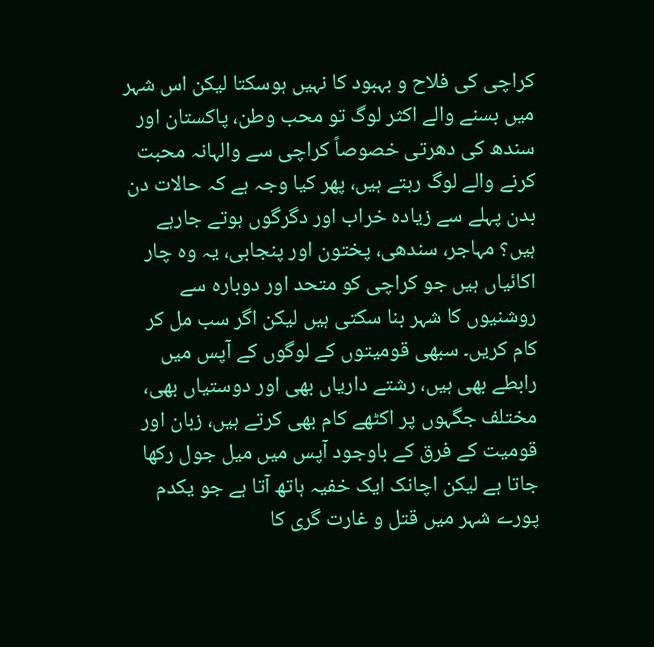کراچی کی فلاح و بہبود کا نہیں ہوسکتا لیکن اس شہر میں بسنے والے اکثر لوگ تو محب وطن، پاکستان اور سندھ کی دھرتی خصوصاً کراچی سے والہانہ محبت کرنے والے لوگ رہتے ہیں، پھر کیا وجہ ہے کہ حالات دن بدن پہلے سے زیادہ خراب اور دگرگوں ہوتے جارہے ہیں؟ مہاجر، سندھی، پختون اور پنجابی، یہ وہ چار اکائیاں ہیں جو کراچی کو متحد اور دوبارہ سے روشنیوں کا شہر بنا سکتی ہیں لیکن اگر سب مل کر کام کریں۔ سبھی قومیتوں کے لوگوں کے آپس میں رابطے بھی ہیں، رشتے داریاں بھی اور دوستیاں بھی، مختلف جگہوں پر اکٹھے کام بھی کرتے ہیں، زبان اور قومیت کے فرق کے باوجود آپس میں میل جول رکھا جاتا ہے لیکن اچانک ایک خفیہ ہاتھ آتا ہے جو یکدم پورے شہر میں قتل و غارت گری کا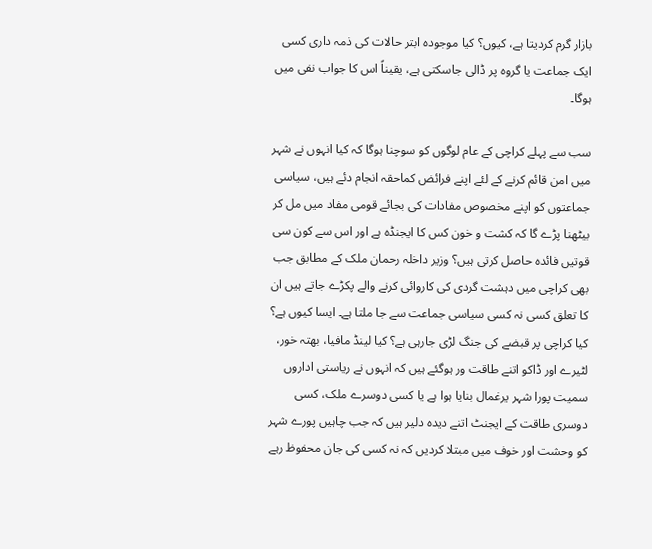بازار گرم کردیتا ہے، کیوں؟ کیا موجودہ ابتر حالات کی ذمہ داری کسی ایک جماعت یا گروہ پر ڈالی جاسکتی ہے، یقیناً اس کا جواب نفی میں ہوگا۔

سب سے پہلے کراچی کے عام لوگوں کو سوچنا ہوگا کہ کیا انہوں نے شہر میں امن قائم کرنے کے لئے اپنے فرائض کماحقہ انجام دئے ہیں، سیاسی جماعتوں کو اپنے مخصوص مفادات کی بجائے قومی مفاد میں مل کر بیٹھنا پڑے گا کہ کشت و خون کس کا ایجنڈہ ہے اور اس سے کون سی قوتیں فائدہ حاصل کرتی ہیں؟ وزیر داخلہ رحمان ملک کے مطابق جب بھی کراچی میں دہشت گردی کی کاروائی کرنے والے پکڑے جاتے ہیں ان کا تعلق کسی نہ کسی سیاسی جماعت سے جا ملتا ہے۔ ایسا کیوں ہے؟ کیا کراچی پر قبضے کی جنگ لڑی جارہی ہے؟ کیا لینڈ مافیا، بھتہ خور، لٹیرے اور ڈاکو اتنے طاقت ور ہوگئے ہیں کہ انہوں نے ریاستی اداروں سمیت پورا شہر یرغمال بنایا ہوا ہے یا کسی دوسرے ملک، کسی دوسری طاقت کے ایجنٹ اتنے دیدہ دلیر ہیں کہ جب چاہیں پورے شہر کو وحشت اور خوف میں مبتلا کردیں کہ نہ کسی کی جان محفوظ رہے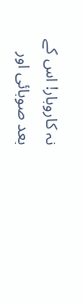نہ کاروبار! اس کے بعد صوبائی اور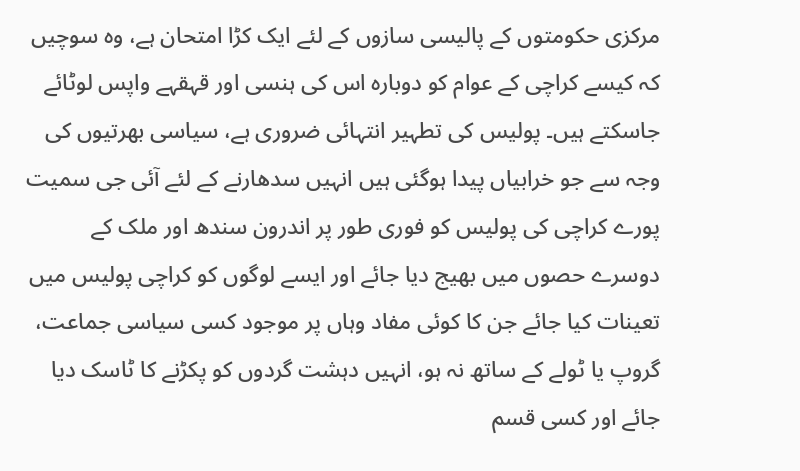مرکزی حکومتوں کے پالیسی سازوں کے لئے ایک کڑا امتحان ہے، وہ سوچیں کہ کیسے کراچی کے عوام کو دوبارہ اس کی ہنسی اور قہقہے واپس لوٹائے جاسکتے ہیں۔ پولیس کی تطہیر انتہائی ضروری ہے، سیاسی بھرتیوں کی وجہ سے جو خرابیاں پیدا ہوگئی ہیں انہیں سدھارنے کے لئے آئی جی سمیت پورے کراچی کی پولیس کو فوری طور پر اندرون سندھ اور ملک کے دوسرے حصوں میں بھیج دیا جائے اور ایسے لوگوں کو کراچی پولیس میں تعینات کیا جائے جن کا کوئی مفاد وہاں پر موجود کسی سیاسی جماعت، گروپ یا ٹولے کے ساتھ نہ ہو، انہیں دہشت گردوں کو پکڑنے کا ٹاسک دیا جائے اور کسی قسم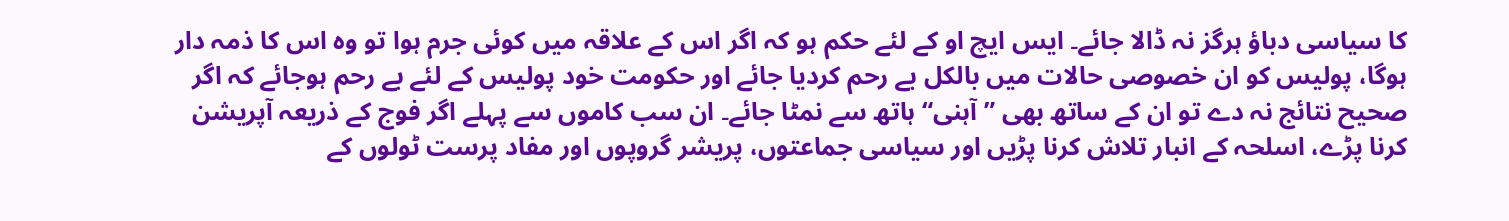کا سیاسی دباؤ ہرگز نہ ڈالا جائے۔ ایس ایچ او کے لئے حکم ہو کہ اگر اس کے علاقہ میں کوئی جرم ہوا تو وہ اس کا ذمہ دار ہوگا، پولیس کو ان خصوصی حالات میں بالکل بے رحم کردیا جائے اور حکومت خود پولیس کے لئے بے رحم ہوجائے کہ اگر صحیح نتائج نہ دے تو ان کے ساتھ بھی ”آہنی“ ہاتھ سے نمٹا جائے۔ ان سب کاموں سے پہلے اگر فوج کے ذریعہ آپریشن کرنا پڑے، اسلحہ کے انبار تلاش کرنا پڑیں اور سیاسی جماعتوں، پریشر گروپوں اور مفاد پرست ٹولوں کے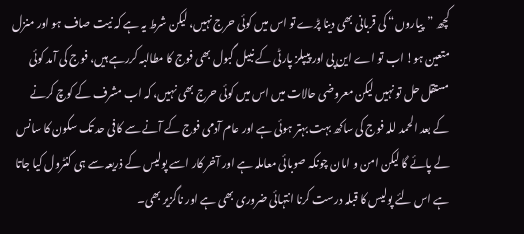کچھ ”پیاروں“ کی قربانی بھی دینا پڑے تو اس میں کوئی حرج نہیں، لیکن شرط یہ ہے کہ نیت صاف ہو اور منزل متعین ہو! اب تو اے این پی اور پیپلز پارٹی کے نبیل گبول بھی فوج کا مطالبہ کررہے ہیں، فوج کی آمد کوئی مستقل حل تو نہیں لیکن معروضی حالات میں اس میں کوئی حرج بھی نہیں، کہ اب مشرف کے کوچ کرنے کے بعد الحمد للہ فوج کی ساکھ بہت بہتر ہوئی ہے اور عام آدمی فوج کے آنے سے کافی حد تک سکون کا سانس لے پائے گا لیکن امن و امان چونکہ صوبائی معاملہ ہے اور آخر کار اسے پولیس کے ذریعہ سے ہی کنٹرول کیا جاتا ہے اس لئے پولیس کا قبلہ درست کرنا انتہائی ضروری بھی ہے اور ناگزیر بھی۔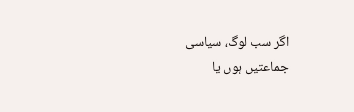اگر سب لوگ، سیاسی جماعتیں ہوں یا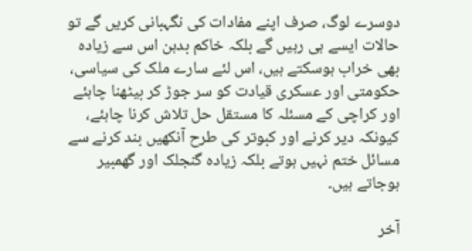دوسرے لوگ، صرف اپنے مفادات کی نگہبانی کریں گے تو حالات ایسے ہی رہیں گے بلکہ خاکم بدہن اس سے زیادہ بھی خراب ہوسکتے ہیں، اس لئے سارے ملک کی سیاسی، حکومتی اور عسکری قیادت کو سر جوڑ کر بیٹھنا چاہئے اور کراچی کے مسئلہ کا مستقل حل تلاش کرنا چاہئے، کیونکہ دیر کرنے اور کبوتر کی طرح آنکھیں بند کرنے سے مسائل ختم نہیں ہوتے بلکہ زیادہ گنجلک اور گھمبیر ہوجاتے ہیں۔

آخر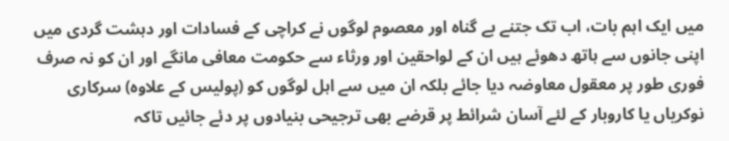میں ایک اہم بات، اب تک جتنے بے گناہ اور معصوم لوگوں نے کراچی کے فسادات اور دہشت گردی میں اپنی جانوں سے ہاتھ دھوئے ہیں ان کے لواحقین اور ورثاء سے حکومت معافی مانگے اور ان کو نہ صرف فوری طور پر معقول معاوضہ دیا جائے بلکہ ان میں سے اہل لوگوں کو (پولیس کے علاوہ) سرکاری نوکریاں یا کاروبار کے لئے آسان شرائط پر قرضے بھی ترجیحی بنیادوں پر دئے جائیں تاکہ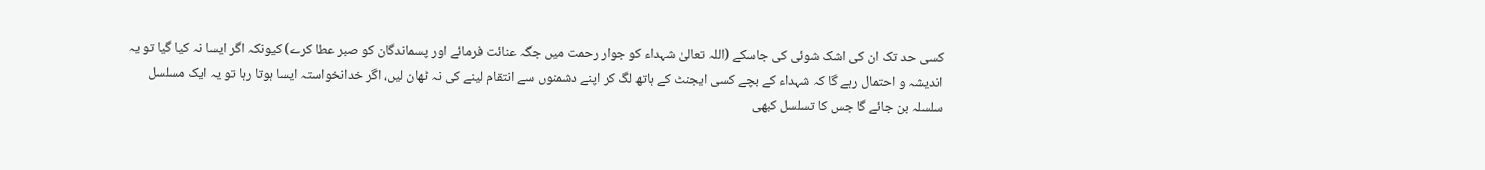کسی حد تک ان کی اشک شوئی کی جاسکے (اللہ تعالیٰ شہداء کو جوار رحمت میں جگہ عنائت فرمائے اور پسماندگان کو صبر عطا کرے) کیونکہ اگر ایسا نہ کیا گیا تو یہ اندیشہ و احتمال رہے گا کہ شہداء کے بچے کسی ایجنٹ کے ہاتھ لگ کر اپنے دشمنوں سے انتقام لینے کی نہ ٹھان لیں، اگر خدانخواستہ ایسا ہوتا رہا تو یہ ایک مسلسل سلسلہ بن جائے گا جس کا تسلسل کبھی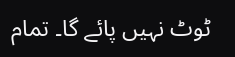ٹوٹ نہیں پائے گا۔ تمام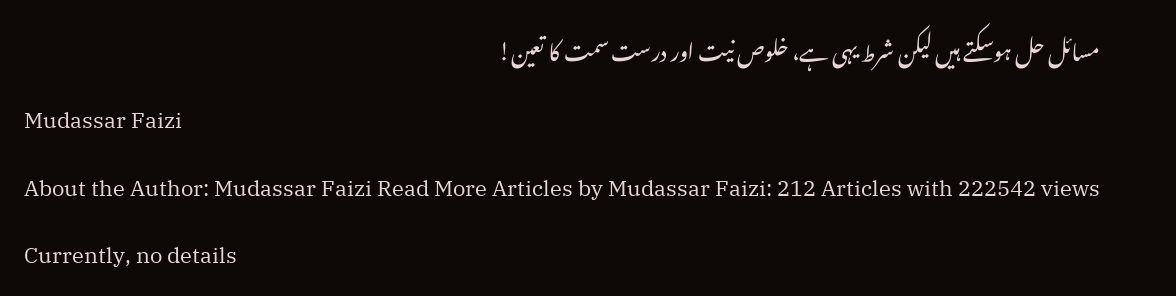مسائل حل ہوسکتے ہیں لیکن شرط یہی ہے، خلوص نیت اور درست سمت کا تعین!
Mudassar Faizi
About the Author: Mudassar Faizi Read More Articles by Mudassar Faizi: 212 Articles with 222542 views Currently, no details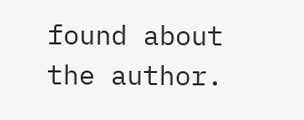found about the author.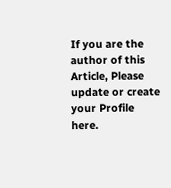If you are the author of this Article, Please update or create your Profile here.